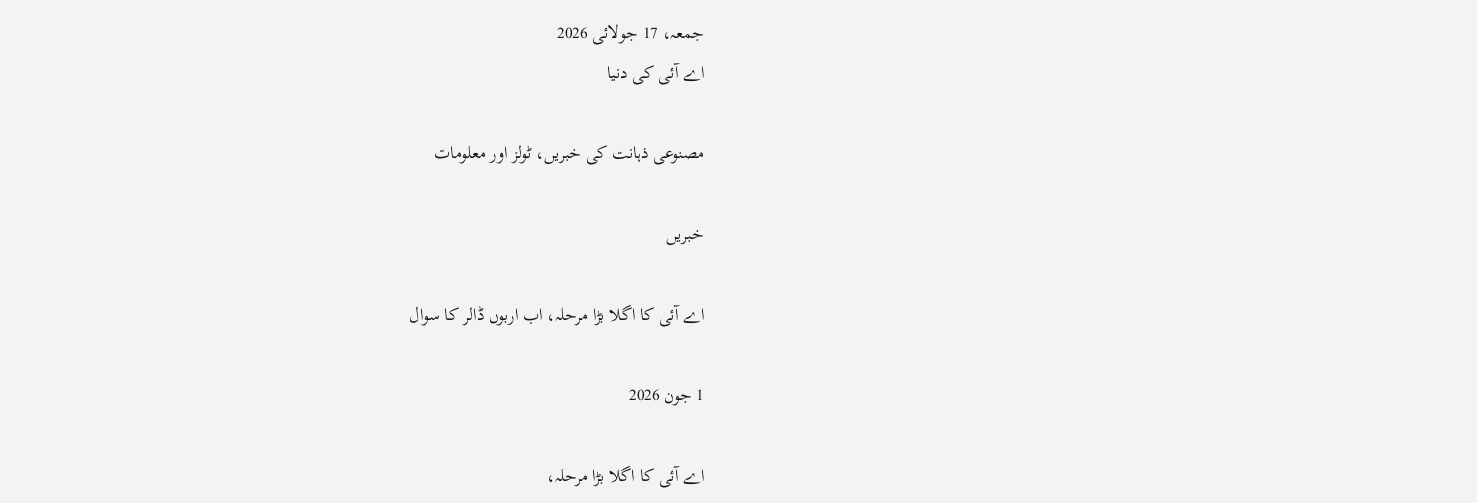جمعہ، 17 جولائی 2026
اے آئی کی دنیا

مصنوعی ذہانت کی خبریں، ٹولز اور معلومات

خبریں

اے آئی کا اگلا بڑا مرحلہ، اب اربوں ڈالر کا سوال

1 جون 2026

اے آئی کا اگلا بڑا مرحلہ،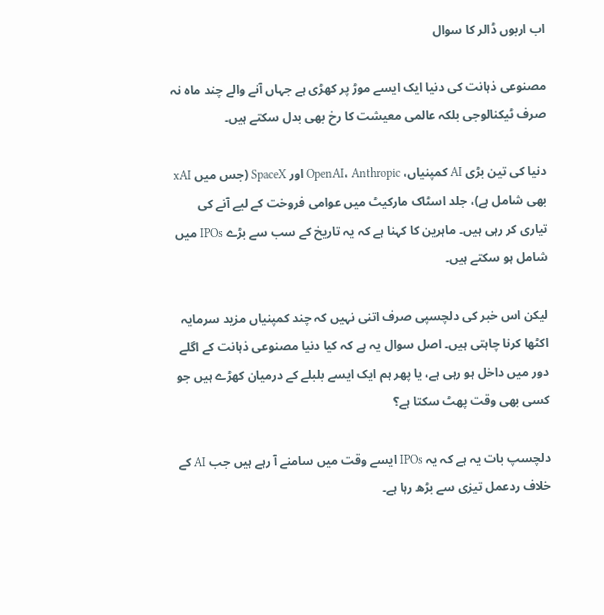اب اربوں ڈالر کا سوال

مصنوعی ذہانت کی دنیا ایک ایسے موڑ پر کھڑی ہے جہاں آنے والے چند ماہ نہ صرف ٹیکنالوجی بلکہ عالمی معیشت کا رخ بھی بدل سکتے ہیں۔

دنیا کی تین بڑی AI کمپنیاں، OpenAI، Anthropic اور SpaceX (جس میں xAI بھی شامل ہے)، جلد اسٹاک مارکیٹ میں عوامی فروخت کے لیے آنے کی تیاری کر رہی ہیں۔ ماہرین کا کہنا ہے کہ یہ تاریخ کے سب سے بڑے IPOs میں شامل ہو سکتے ہیں۔

لیکن اس خبر کی دلچسپی صرف اتنی نہیں کہ چند کمپنیاں مزید سرمایہ اکٹھا کرنا چاہتی ہیں۔ اصل سوال یہ ہے کہ کیا دنیا مصنوعی ذہانت کے اگلے دور میں داخل ہو رہی ہے، یا پھر ہم ایک ایسے بلبلے کے درمیان کھڑے ہیں جو کسی بھی وقت پھٹ سکتا ہے؟

دلچسپ بات یہ ہے کہ یہ IPOs ایسے وقت میں سامنے آ رہے ہیں جب AI کے خلاف ردعمل تیزی سے بڑھ رہا ہے۔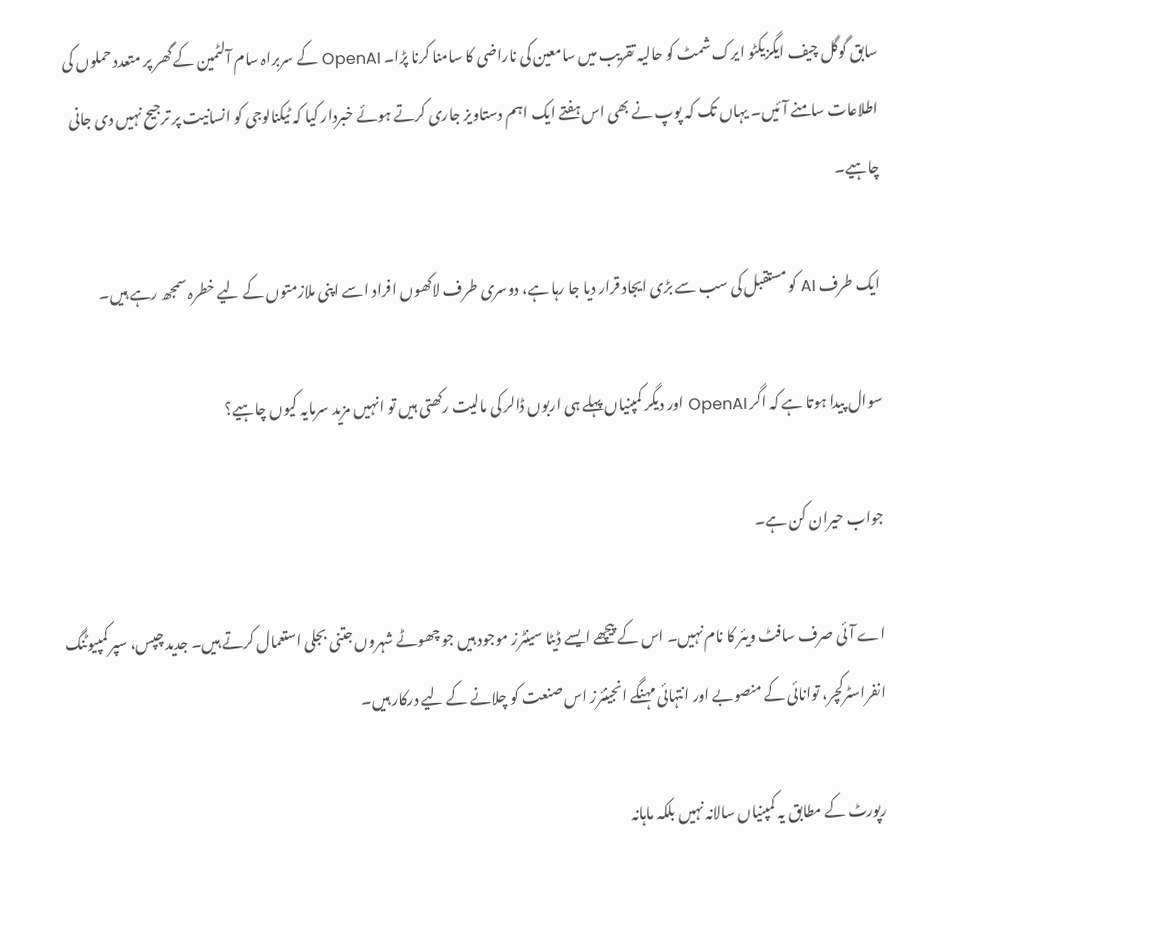سابق گوگل چیف ایگزیکٹو ایرک شمٹ کو حالیہ تقریب میں سامعین کی ناراضی کا سامنا کرنا پڑا۔ OpenAI کے سربراہ سام آلٹمین کے گھر پر متعدد حملوں کی اطلاعات سامنے آئیں۔ یہاں تک کہ پوپ نے بھی اس ہفتے ایک اہم دستاویز جاری کرتے ہوئے خبردار کیا کہ ٹیکنالوجی کو انسانیت پر ترجیح نہیں دی جانی چاہیے۔

ایک طرف AI کو مستقبل کی سب سے بڑی ایجاد قرار دیا جا رہا ہے، دوسری طرف لاکھوں افراد اسے اپنی ملازمتوں کے لیے خطرہ سمجھ رہے ہیں۔

سوال پیدا ہوتا ہے کہ اگر OpenAI اور دیگر کمپنیاں پہلے ہی اربوں ڈالر کی مالیت رکھتی ہیں تو انہیں مزید سرمایہ کیوں چاہیے؟

جواب حیران کن ہے۔

اے آئی صرف سافٹ ویئر کا نام نہیں۔ اس کے پیچھے ایسے ڈیٹا سینٹرز موجود ہیں جو چھوٹے شہروں جتنی بجلی استعمال کرتے ہیں۔ جدید چپس، سپر کمپیوٹنگ انفراسٹرکچر، توانائی کے منصوبے اور انتہائی مہنگے انجینئرز اس صنعت کو چلانے کے لیے درکار ہیں۔

رپورٹ کے مطابق یہ کمپنیاں سالانہ نہیں بلکہ ماہانہ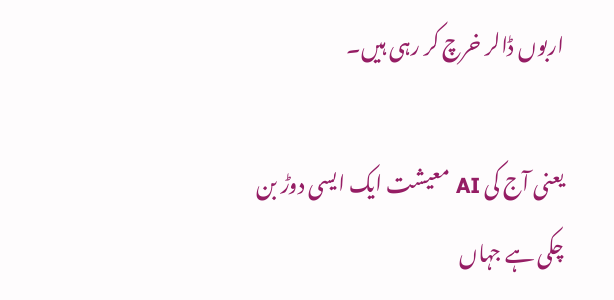اربوں ڈالر خرچ کر رہی ہیں۔

یعنی آج کی AI معیشت ایک ایسی دوڑ بن چکی ہے جہاں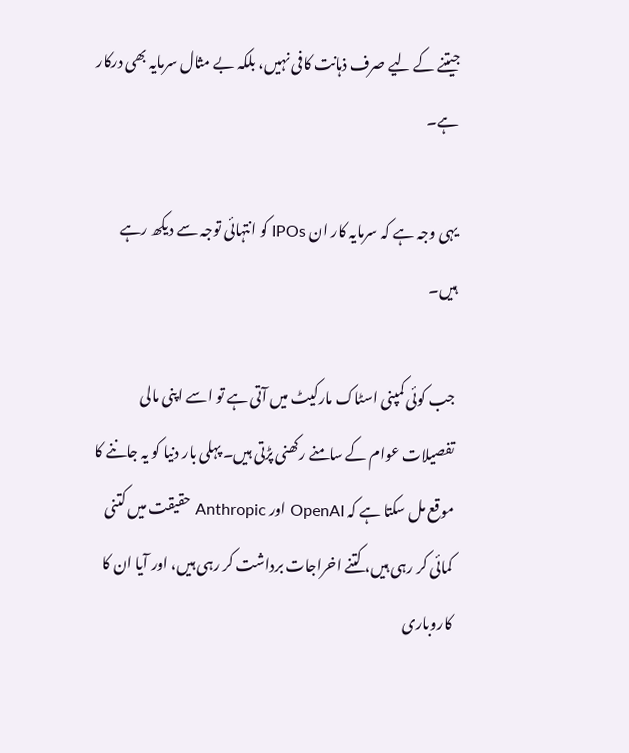جیتنے کے لیے صرف ذہانت کافی نہیں، بلکہ بے مثال سرمایہ بھی درکار ہے۔

یہی وجہ ہے کہ سرمایہ کار ان IPOs کو انتہائی توجہ سے دیکھ رہے ہیں۔

جب کوئی کمپنی اسٹاک مارکیٹ میں آتی ہے تو اسے اپنی مالی تفصیلات عوام کے سامنے رکھنی پڑتی ہیں۔ پہلی بار دنیا کو یہ جاننے کا موقع مل سکتا ہے کہ OpenAI اور Anthropic حقیقت میں کتنی کمائی کر رہی ہیں، کتنے اخراجات برداشت کر رہی ہیں، اور آیا ان کا کاروباری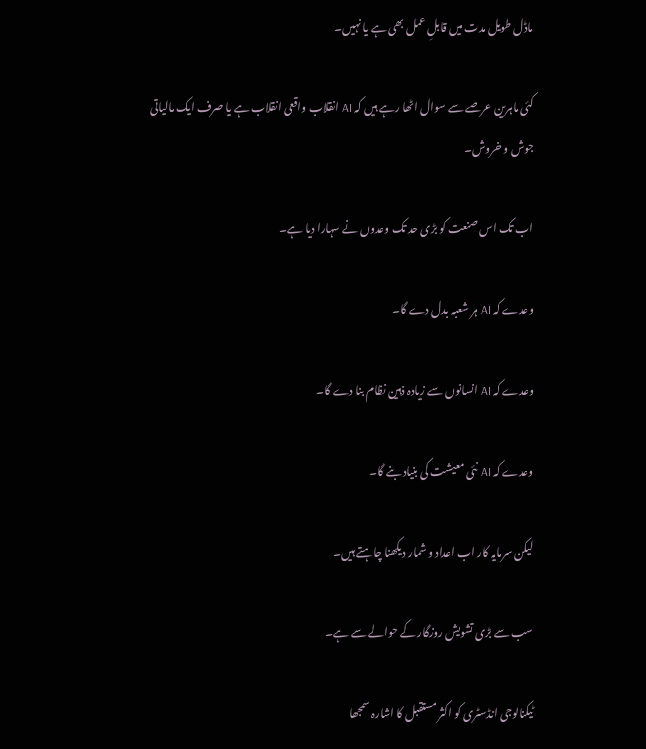ماڈل طویل مدت میں قابلِ عمل بھی ہے یا نہیں۔

کئی ماہرین عرصے سے سوال اٹھا رہے ہیں کہ AI انقلاب واقعی انقلاب ہے یا صرف ایک مالیاتی جوش و خروش۔

اب تک اس صنعت کو بڑی حد تک وعدوں نے سہارا دیا ہے۔

وعدے کہ AI ہر شعبہ بدل دے گا۔

وعدے کہ AI انسانوں سے زیادہ ذہین نظام بنا دے گا۔

وعدے کہ AI نئی معیشت کی بنیاد بنے گا۔

لیکن سرمایہ کار اب اعداد و شمار دیکھنا چاہتے ہیں۔

سب سے بڑی تشویش روزگار کے حوالے سے ہے۔

ٹیکنالوجی انڈسٹری کو اکثر مستقبل کا اشارہ سمجھا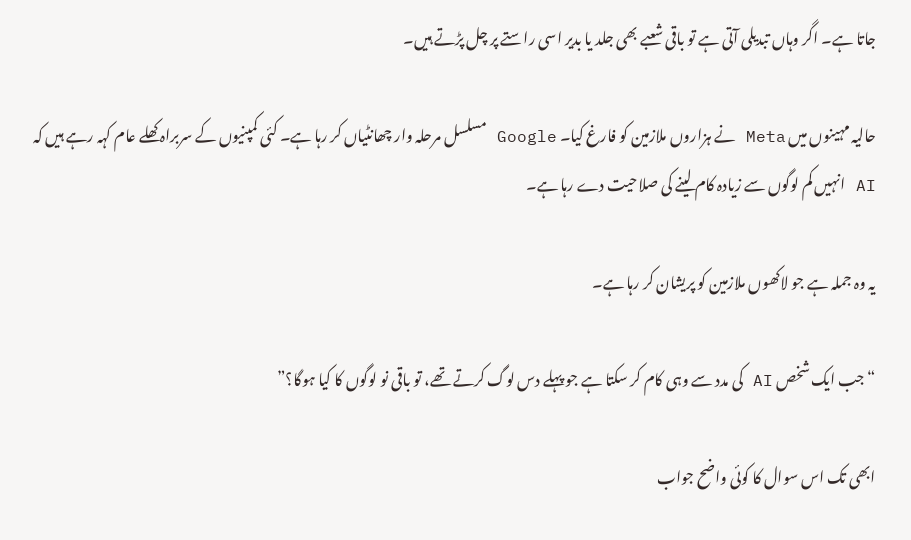جاتا ہے۔ اگر وہاں تبدیلی آتی ہے تو باقی شعبے بھی جلد یا بدیر اسی راستے پر چل پڑتے ہیں۔

حالیہ مہینوں میں Meta نے ہزاروں ملازمین کو فارغ کیا۔ Google مسلسل مرحلہ وار چھانٹیاں کر رہا ہے۔ کئی کمپنیوں کے سربراہ کھلے عام کہہ رہے ہیں کہ AI انہیں کم لوگوں سے زیادہ کام لینے کی صلاحیت دے رہا ہے۔

یہ وہ جملہ ہے جو لاکھوں ملازمین کو پریشان کر رہا ہے۔

“جب ایک شخص AI کی مدد سے وہی کام کر سکتا ہے جو پہلے دس لوگ کرتے تھے، تو باقی نو لوگوں کا کیا ہوگا؟”

ابھی تک اس سوال کا کوئی واضح جواب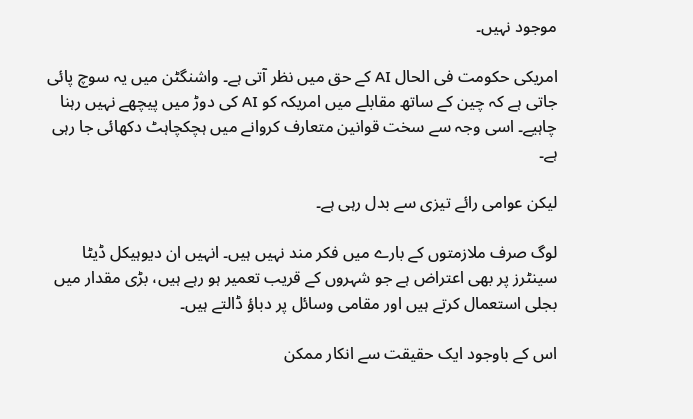موجود نہیں۔

امریکی حکومت فی الحال AI کے حق میں نظر آتی ہے۔ واشنگٹن میں یہ سوچ پائی جاتی ہے کہ چین کے ساتھ مقابلے میں امریکہ کو AI کی دوڑ میں پیچھے نہیں رہنا چاہیے۔ اسی وجہ سے سخت قوانین متعارف کروانے میں ہچکچاہٹ دکھائی جا رہی ہے۔

لیکن عوامی رائے تیزی سے بدل رہی ہے۔

لوگ صرف ملازمتوں کے بارے میں فکر مند نہیں ہیں۔ انہیں ان دیوہیکل ڈیٹا سینٹرز پر بھی اعتراض ہے جو شہروں کے قریب تعمیر ہو رہے ہیں، بڑی مقدار میں بجلی استعمال کرتے ہیں اور مقامی وسائل پر دباؤ ڈالتے ہیں۔

اس کے باوجود ایک حقیقت سے انکار ممکن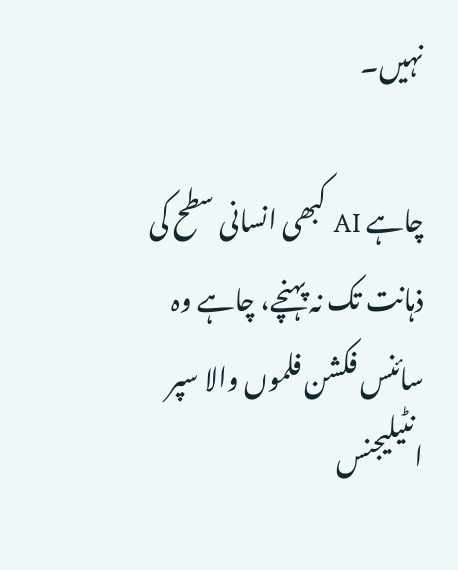نہیں۔

چاہے AI کبھی انسانی سطح کی ذہانت تک نہ پہنچے، چاہے وہ سائنس فکشن فلموں والا سپر انٹیلیجنس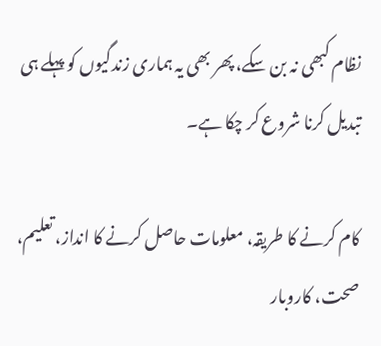نظام کبھی نہ بن سکے، پھر بھی یہ ہماری زندگیوں کو پہلے ہی تبدیل کرنا شروع کر چکا ہے۔

کام کرنے کا طریقہ، معلومات حاصل کرنے کا انداز، تعلیم، صحت، کاروبار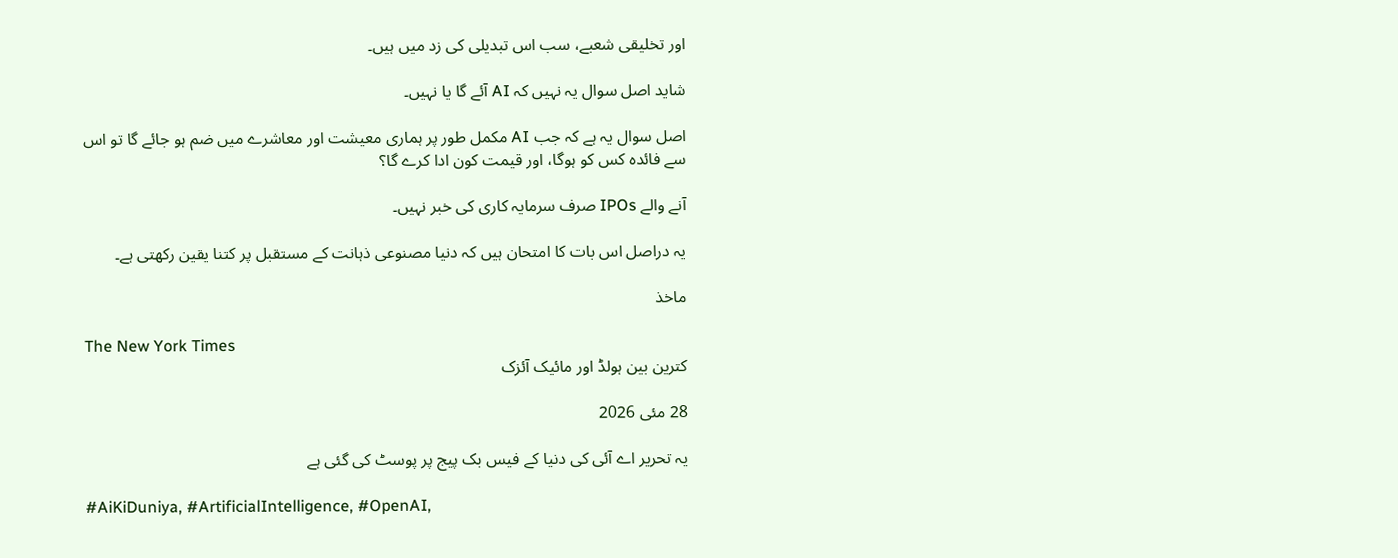اور تخلیقی شعبے، سب اس تبدیلی کی زد میں ہیں۔

شاید اصل سوال یہ نہیں کہ AI آئے گا یا نہیں۔

اصل سوال یہ ہے کہ جب AI مکمل طور پر ہماری معیشت اور معاشرے میں ضم ہو جائے گا تو اس سے فائدہ کس کو ہوگا، اور قیمت کون ادا کرے گا؟

آنے والے IPOs صرف سرمایہ کاری کی خبر نہیں۔

یہ دراصل اس بات کا امتحان ہیں کہ دنیا مصنوعی ذہانت کے مستقبل پر کتنا یقین رکھتی ہے۔

ماخذ

The New York Times
کترین بین ہولڈ اور مائیک آئزک

28 مئی 2026

یہ تحریر اے آئی کی دنیا کے فیس بک پیج پر پوسٹ کی گئی ہے

#AiKiDuniya, #ArtificialIntelligence, #OpenAI,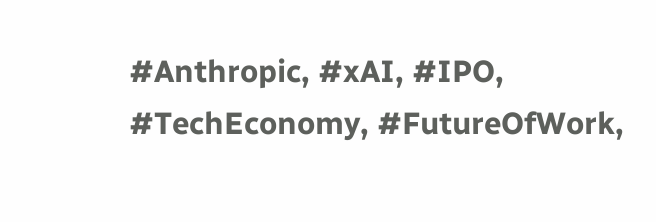#Anthropic, #xAI, #IPO, #TechEconomy, #FutureOfWork,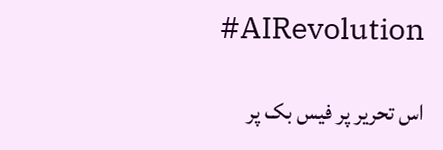#AIRevolution

اس تحریر پر فیس بک پر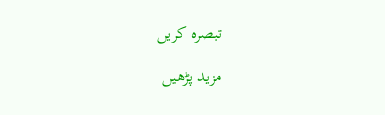تبصرہ کریں

مزید پڑھیں